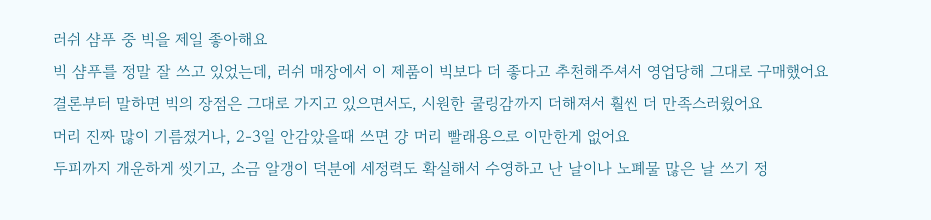러쉬 샴푸 중 빅을 제일 좋아해요
빅 샴푸를 정말 잘 쓰고 있었는데, 러쉬 매장에서 이 제품이 빅보다 더 좋다고 추천해주셔서 영업당해 그대로 구매했어요
결론부터 말하면 빅의 장점은 그대로 가지고 있으면서도, 시원한 쿨링감까지 더해져서 훨씬 더 만족스러웠어요
머리 진짜 많이 기름졌거나, 2-3일 안감았을때 쓰면 걍 머리 빨래용으로 이만한게 없어요
두피까지 개운하게 씻기고, 소금 알갱이 덕분에 세정력도 확실해서 수영하고 난 날이나 노폐물 많은 날 쓰기 정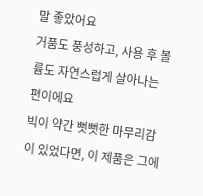말 좋았어요
거품도 풍성하고, 사용 후 볼륨도 자연스럽게 살아나는 편이에요
빅이 약간 뻣뻣한 마무리감이 있었다면, 이 제품은 그에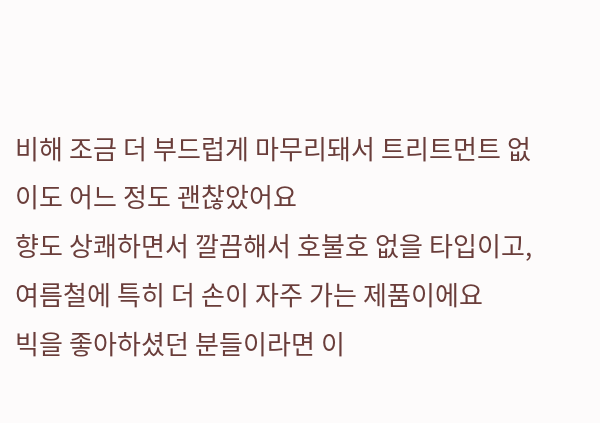비해 조금 더 부드럽게 마무리돼서 트리트먼트 없이도 어느 정도 괜찮았어요
향도 상쾌하면서 깔끔해서 호불호 없을 타입이고, 여름철에 특히 더 손이 자주 가는 제품이에요
빅을 좋아하셨던 분들이라면 이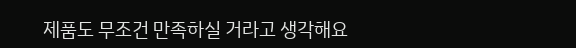제품도 무조건 만족하실 거라고 생각해요